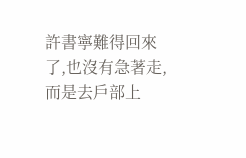許書寧難得回來了,也沒有急著走,而是去戶部上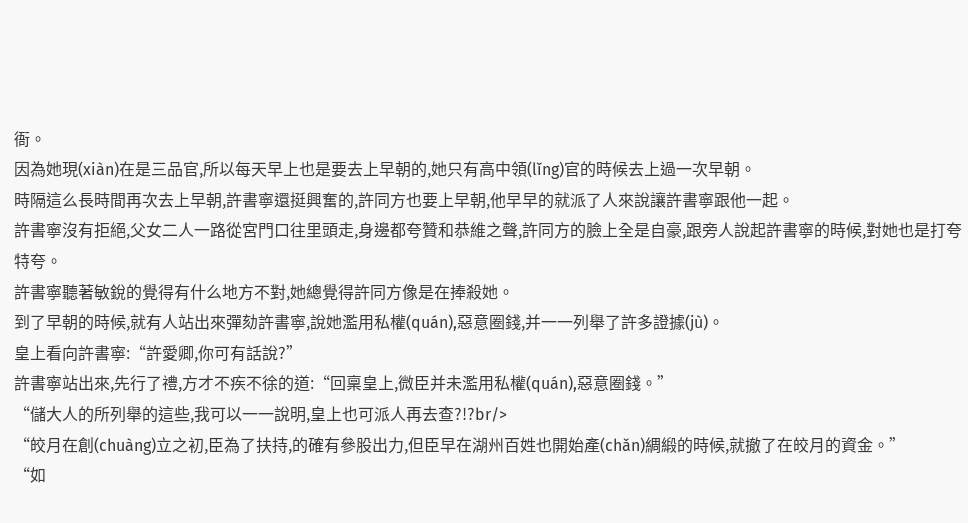衙。
因為她現(xiàn)在是三品官,所以每天早上也是要去上早朝的,她只有高中領(lǐng)官的時候去上過一次早朝。
時隔這么長時間再次去上早朝,許書寧還挺興奮的,許同方也要上早朝,他早早的就派了人來說讓許書寧跟他一起。
許書寧沒有拒絕,父女二人一路從宮門口往里頭走,身邊都夸贊和恭維之聲,許同方的臉上全是自豪,跟旁人說起許書寧的時候,對她也是打夸特夸。
許書寧聽著敏銳的覺得有什么地方不對,她總覺得許同方像是在捧殺她。
到了早朝的時候,就有人站出來彈劾許書寧,說她濫用私權(quán),惡意圈錢,并一一列舉了許多證據(jù)。
皇上看向許書寧:“許愛卿,你可有話說?”
許書寧站出來,先行了禮,方才不疾不徐的道:“回稟皇上,微臣并未濫用私權(quán),惡意圈錢。”
“儲大人的所列舉的這些,我可以一一說明,皇上也可派人再去查?!?br/>
“皎月在創(chuàng)立之初,臣為了扶持,的確有參股出力,但臣早在湖州百姓也開始產(chǎn)綢緞的時候,就撤了在皎月的資金。”
“如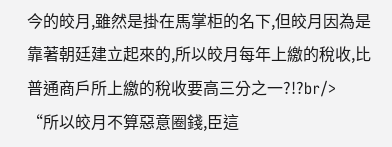今的皎月,雖然是掛在馬掌柜的名下,但皎月因為是靠著朝廷建立起來的,所以皎月每年上繳的稅收,比普通商戶所上繳的稅收要高三分之一?!?br/>
“所以皎月不算惡意圈錢,臣這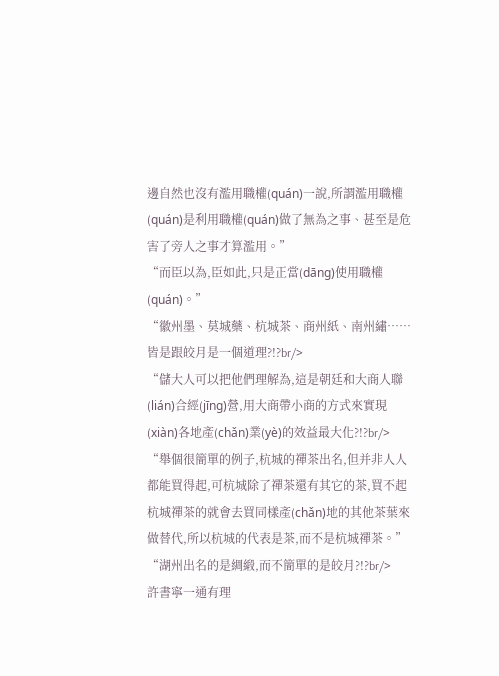邊自然也沒有濫用職權(quán)一說,所謂濫用職權(quán)是利用職權(quán)做了無為之事、甚至是危害了旁人之事才算濫用。”
“而臣以為,臣如此,只是正當(dāng)使用職權(quán)。”
“徽州墨、莫城藥、杭城茶、商州紙、南州繡……皆是跟皎月是一個道理?!?br/>
“儲大人可以把他們理解為,這是朝廷和大商人聯(lián)合經(jīng)營,用大商帶小商的方式來實現(xiàn)各地產(chǎn)業(yè)的效益最大化?!?br/>
“舉個很簡單的例子,杭城的禪茶出名,但并非人人都能買得起,可杭城除了禪茶還有其它的茶,買不起杭城禪茶的就會去買同樣產(chǎn)地的其他茶葉來做替代,所以杭城的代表是茶,而不是杭城禪茶。”
“湖州出名的是綢緞,而不簡單的是皎月?!?br/>
許書寧一通有理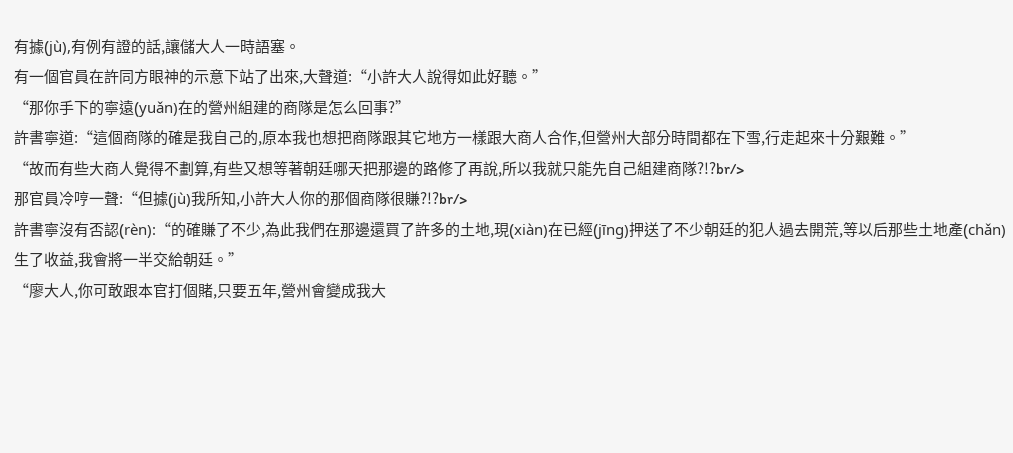有據(jù),有例有證的話,讓儲大人一時語塞。
有一個官員在許同方眼神的示意下站了出來,大聲道:“小許大人說得如此好聽。”
“那你手下的寧遠(yuǎn)在的營州組建的商隊是怎么回事?”
許書寧道:“這個商隊的確是我自己的,原本我也想把商隊跟其它地方一樣跟大商人合作,但營州大部分時間都在下雪,行走起來十分艱難。”
“故而有些大商人覺得不劃算,有些又想等著朝廷哪天把那邊的路修了再說,所以我就只能先自己組建商隊?!?br/>
那官員冷哼一聲:“但據(jù)我所知,小許大人你的那個商隊很賺?!?br/>
許書寧沒有否認(rèn):“的確賺了不少,為此我們在那邊還買了許多的土地,現(xiàn)在已經(jīng)押送了不少朝廷的犯人過去開荒,等以后那些土地產(chǎn)生了收益,我會將一半交給朝廷。”
“廖大人,你可敢跟本官打個賭,只要五年,營州會變成我大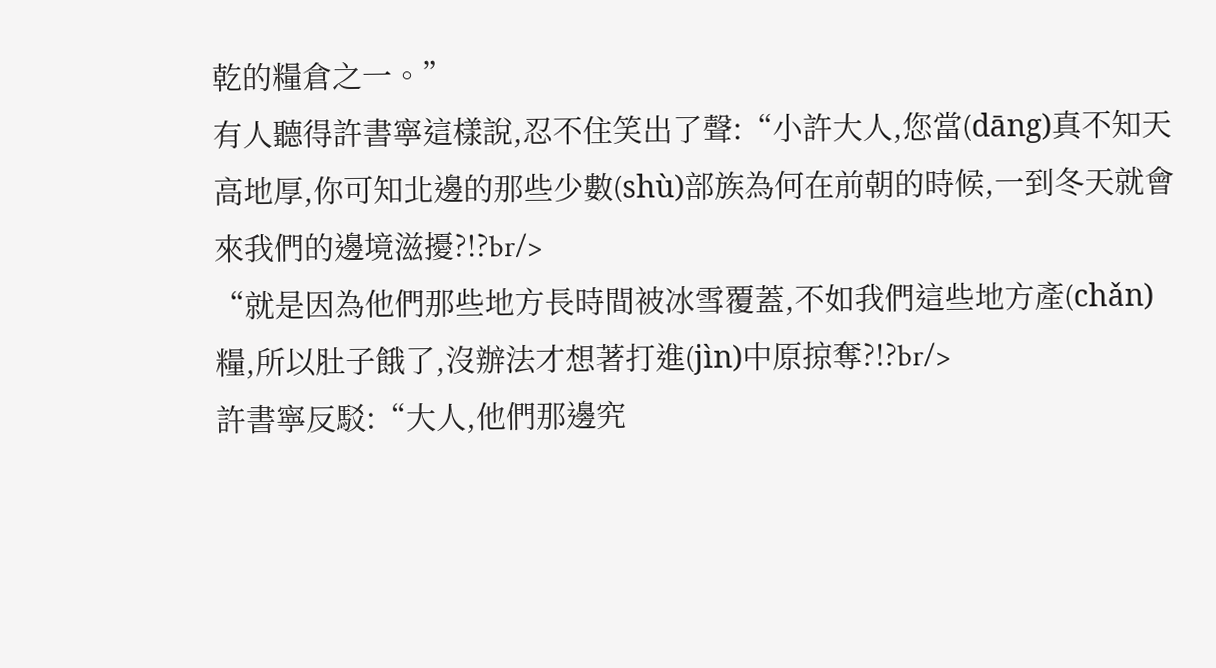乾的糧倉之一。”
有人聽得許書寧這樣說,忍不住笑出了聲:“小許大人,您當(dāng)真不知天高地厚,你可知北邊的那些少數(shù)部族為何在前朝的時候,一到冬天就會來我們的邊境滋擾?!?br/>
“就是因為他們那些地方長時間被冰雪覆蓋,不如我們這些地方產(chǎn)糧,所以肚子餓了,沒辦法才想著打進(jìn)中原掠奪?!?br/>
許書寧反駁:“大人,他們那邊究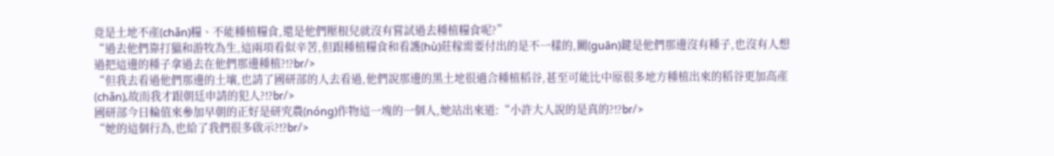竟是土地不產(chǎn)糧、不能種植糧食,還是他們壓根兒就沒有嘗試過去種植糧食呢?”
“過去他們靠打獵和游牧為生,這兩項看似辛苦,但跟種植糧食和看護(hù)莊稼需要付出的是不一樣的,關(guān)鍵是他們那邊沒有種子,也沒有人想過把這邊的種子拿過去在他們那邊種植?!?br/>
“但我去看過他們那邊的土壤,也請了國研部的人去看過,他們說那邊的黑土地很適合種植稻谷,甚至可能比中原很多地方種植出來的稻谷更加高產(chǎn),故而我才跟朝廷申請的犯人?!?br/>
國研部今日輪值來參加早朝的正好是研究農(nóng)作物這一塊的一個人,她站出來道:“小許大人說的是真的?!?br/>
“她的這個行為,也給了我們很多啟示?!?br/>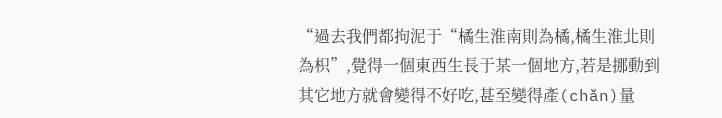“過去我們都拘泥于“橘生淮南則為橘,橘生淮北則為枳”,覺得一個東西生長于某一個地方,若是挪動到其它地方就會變得不好吃,甚至變得產(chǎn)量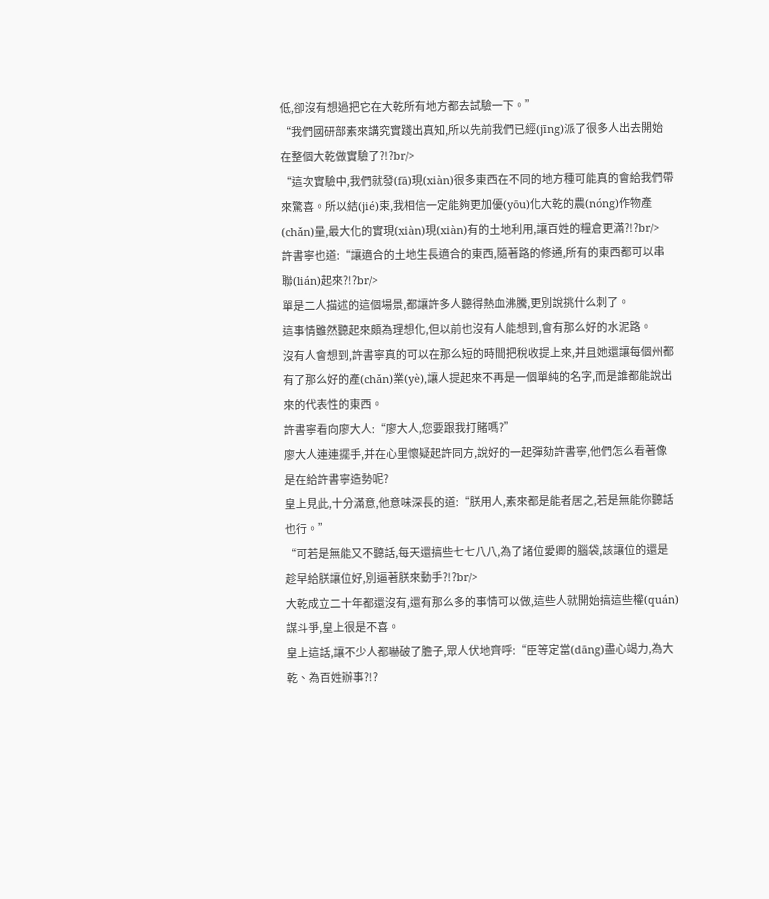低,卻沒有想過把它在大乾所有地方都去試驗一下。”
“我們國研部素來講究實踐出真知,所以先前我們已經(jīng)派了很多人出去開始在整個大乾做實驗了?!?br/>
“這次實驗中,我們就發(fā)現(xiàn)很多東西在不同的地方種可能真的會給我們帶來驚喜。所以結(jié)束,我相信一定能夠更加優(yōu)化大乾的農(nóng)作物產(chǎn)量,最大化的實現(xiàn)現(xiàn)有的土地利用,讓百姓的糧倉更滿?!?br/>
許書寧也道:“讓適合的土地生長適合的東西,隨著路的修通,所有的東西都可以串聯(lián)起來?!?br/>
單是二人描述的這個場景,都讓許多人聽得熱血沸騰,更別說挑什么刺了。
這事情雖然聽起來頗為理想化,但以前也沒有人能想到,會有那么好的水泥路。
沒有人會想到,許書寧真的可以在那么短的時間把稅收提上來,并且她還讓每個州都有了那么好的產(chǎn)業(yè),讓人提起來不再是一個單純的名字,而是誰都能說出來的代表性的東西。
許書寧看向廖大人:“廖大人,您要跟我打賭嗎?”
廖大人連連擺手,并在心里懷疑起許同方,說好的一起彈劾許書寧,他們怎么看著像是在給許書寧造勢呢?
皇上見此,十分滿意,他意味深長的道:“朕用人,素來都是能者居之,若是無能你聽話也行。”
“可若是無能又不聽話,每天還搞些七七八八,為了諸位愛卿的腦袋,該讓位的還是趁早給朕讓位好,別逼著朕來動手?!?br/>
大乾成立二十年都還沒有,還有那么多的事情可以做,這些人就開始搞這些權(quán)謀斗爭,皇上很是不喜。
皇上這話,讓不少人都嚇破了膽子,眾人伏地齊呼:“臣等定當(dāng)盡心竭力,為大乾、為百姓辦事?!?